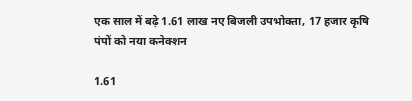एक साल में बढ़े 1.61 लाख नए बिजली उपभोक्ता, 17 हजार कृषि पंपों को नया कनेक्शन

1.61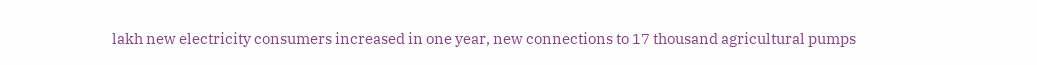lakh new electricity consumers increased in one year, new connections to 17 thousand agricultural pumps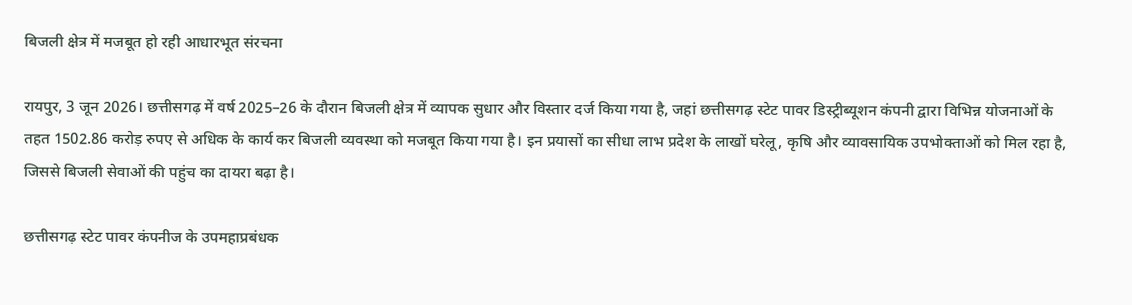बिजली क्षेत्र में मजबूत हो रही आधारभूत संरचना

रायपुर, 3 जून 2026। छत्तीसगढ़ में वर्ष 2025–26 के दौरान बिजली क्षेत्र में व्यापक सुधार और विस्तार दर्ज किया गया है, जहां छत्तीसगढ़ स्टेट पावर डिस्ट्रीब्यूशन कंपनी द्वारा विभिन्न योजनाओं के तहत 1502.86 करोड़ रुपए से अधिक के कार्य कर बिजली व्यवस्था को मजबूत किया गया है। इन प्रयासों का सीधा लाभ प्रदेश के लाखों घरेलू, कृषि और व्यावसायिक उपभोक्ताओं को मिल रहा है, जिससे बिजली सेवाओं की पहुंच का दायरा बढ़ा है।

छत्तीसगढ़ स्टेट पावर कंपनीज के उपमहाप्रबंधक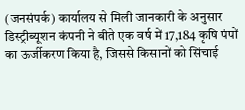(जनसंपर्क) कार्यालय से मिली जानकारी के अनुसार डिस्ट्रीब्यूशन कंपनी ने बीते एक वर्ष में 17,184 कृषि पंपों का ऊर्जीकरण किया है, जिससे किसानों को सिंचाई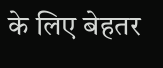के लिए बेहतर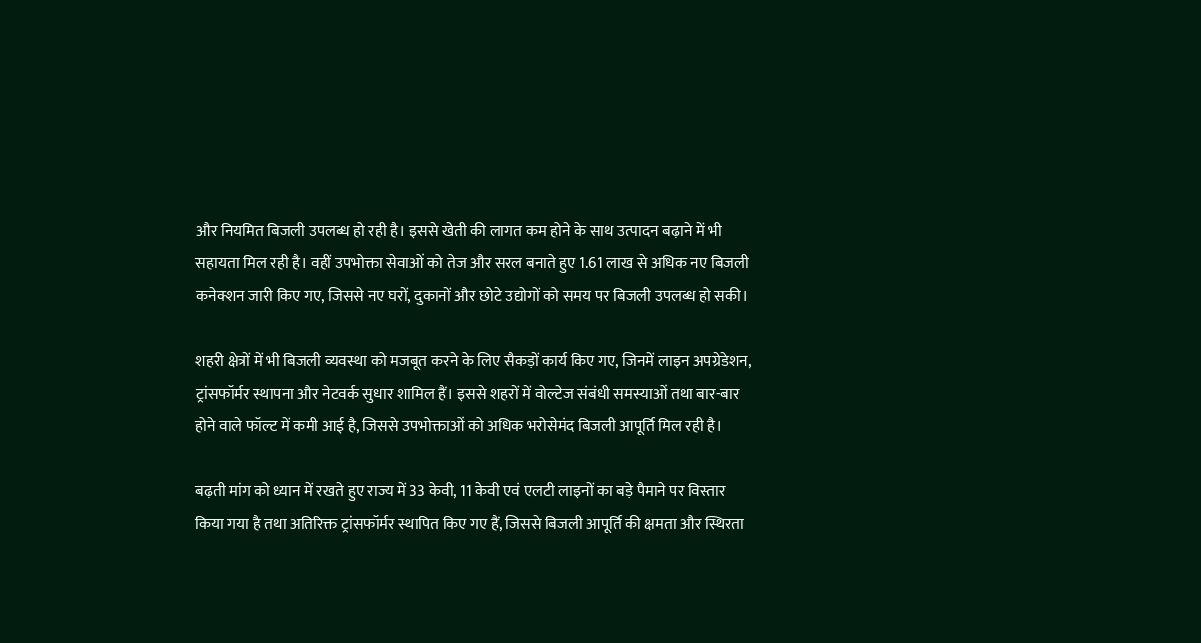और नियमित बिजली उपलब्ध हो रही है। इससे खेती की लागत कम होने के साथ उत्पादन बढ़ाने में भी सहायता मिल रही है। वहीं उपभोक्ता सेवाओं को तेज और सरल बनाते हुए 1.61 लाख से अधिक नए बिजली कनेक्शन जारी किए गए, जिससे नए घरों, दुकानों और छोटे उद्योगों को समय पर बिजली उपलब्ध हो सकी।

शहरी क्षेत्रों में भी बिजली व्यवस्था को मजबूत करने के लिए सैकड़ों कार्य किए गए, जिनमें लाइन अपग्रेडेशन, ट्रांसफॉर्मर स्थापना और नेटवर्क सुधार शामिल हैं। इससे शहरों में वोल्टेज संबंधी समस्याओं तथा बार-बार होने वाले फॉल्ट में कमी आई है, जिससे उपभोक्ताओं को अधिक भरोसेमंद बिजली आपूर्ति मिल रही है।

बढ़ती मांग को ध्यान में रखते हुए राज्य में 33 केवी, 11 केवी एवं एलटी लाइनों का बड़े पैमाने पर विस्तार किया गया है तथा अतिरिक्त ट्रांसफॉर्मर स्थापित किए गए हैं, जिससे बिजली आपूर्ति की क्षमता और स्थिरता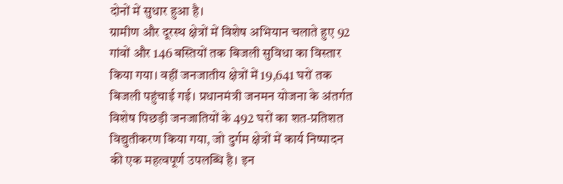दोनों में सुधार हुआ है।
ग्रामीण और दूरस्थ क्षेत्रों में विशेष अभियान चलाते हुए 92 गांवों और 146 बस्तियों तक बिजली सुविधा का विस्तार किया गया। वहीं जनजातीय क्षेत्रों में 19,641 घरों तक बिजली पहुंचाई गई। प्रधानमंत्री जनमन योजना के अंतर्गत विशेष पिछड़ी जनजातियों के 492 घरों का शत-प्रतिशत विद्युतीकरण किया गया, जो दुर्गम क्षेत्रों में कार्य निष्पादन की एक महत्वपूर्ण उपलब्धि है। इन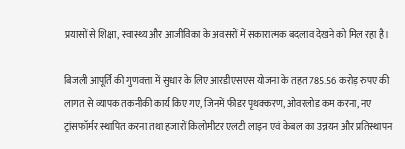प्रयासों से शिक्षा, स्वास्थ्य और आजीविका के अवसरों में सकारात्मक बदलाव देखने को मिल रहा है।

बिजली आपूर्ति की गुणवत्ता में सुधार के लिए आरडीएसएस योजना के तहत 785.56 करोड़ रुपए की लागत से व्यापक तकनीकी कार्य किए गए, जिनमें फीडर पृथक्करण, ओवरलोड कम करना, नए ट्रांसफॉर्मर स्थापित करना तथा हजारों किलोमीटर एलटी लाइन एवं केबल का उन्नयन और प्रतिस्थापन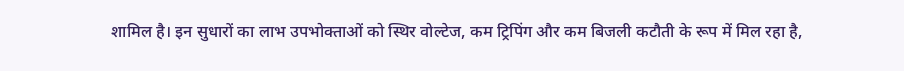शामिल है। इन सुधारों का लाभ उपभोक्ताओं को स्थिर वोल्टेज, कम ट्रिपिंग और कम बिजली कटौती के रूप में मिल रहा है,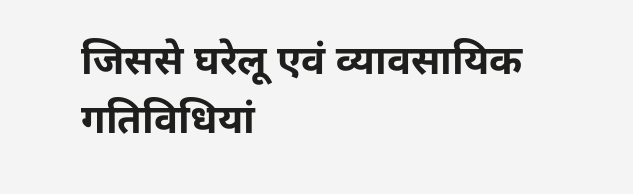जिससे घरेलू एवं व्यावसायिक गतिविधियां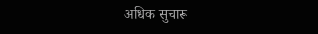अधिक सुचारू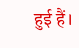हुई हैं।